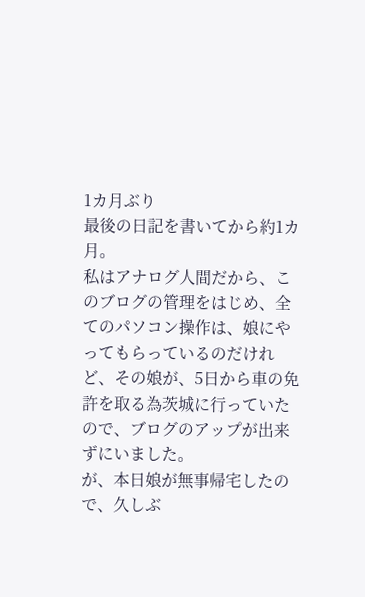1カ月ぶり
最後の日記を書いてから約1カ月。
私はアナログ人間だから、このブログの管理をはじめ、全てのパソコン操作は、娘にやってもらっているのだけれど、その娘が、5日から車の免許を取る為茨城に行っていたので、ブログのアップが出来ずにいました。
が、本日娘が無事帰宅したので、久しぶ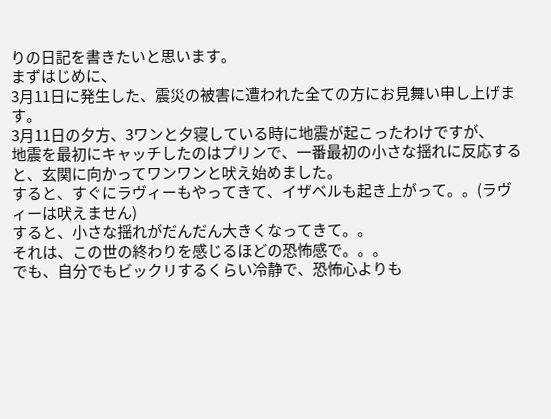りの日記を書きたいと思います。
まずはじめに、
3月11日に発生した、震災の被害に遭われた全ての方にお見舞い申し上げます。
3月11日の夕方、3ワンと夕寝している時に地震が起こったわけですが、
地震を最初にキャッチしたのはプリンで、一番最初の小さな揺れに反応すると、玄関に向かってワンワンと吠え始めました。
すると、すぐにラヴィーもやってきて、イザベルも起き上がって。。(ラヴィーは吠えません)
すると、小さな揺れがだんだん大きくなってきて。。
それは、この世の終わりを感じるほどの恐怖感で。。。
でも、自分でもビックリするくらい冷静で、恐怖心よりも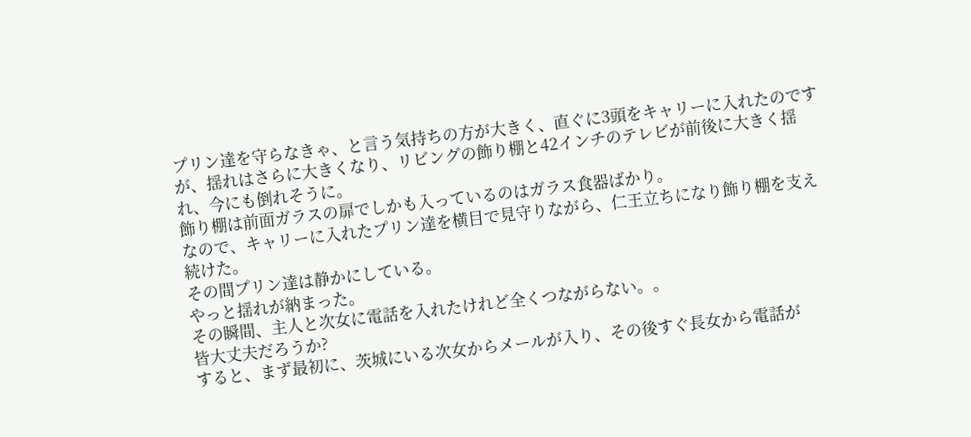プリン達を守らなきゃ、と言う気持ちの方が大きく、直ぐに3頭をキャリーに入れたのですが、揺れはさらに大きくなり、リビングの飾り棚と42インチのテレビが前後に大きく揺れ、今にも倒れそうに。
飾り棚は前面ガラスの扉でしかも入っているのはガラス食器ばかり。
なので、キャリーに入れたプリン達を横目で見守りながら、仁王立ちになり飾り棚を支え続けた。
その間プリン達は静かにしている。
やっと揺れが納まった。
その瞬間、主人と次女に電話を入れたけれど全くつながらない。。
皆大丈夫だろうか?
すると、まず最初に、茨城にいる次女からメールが入り、その後すぐ長女から電話が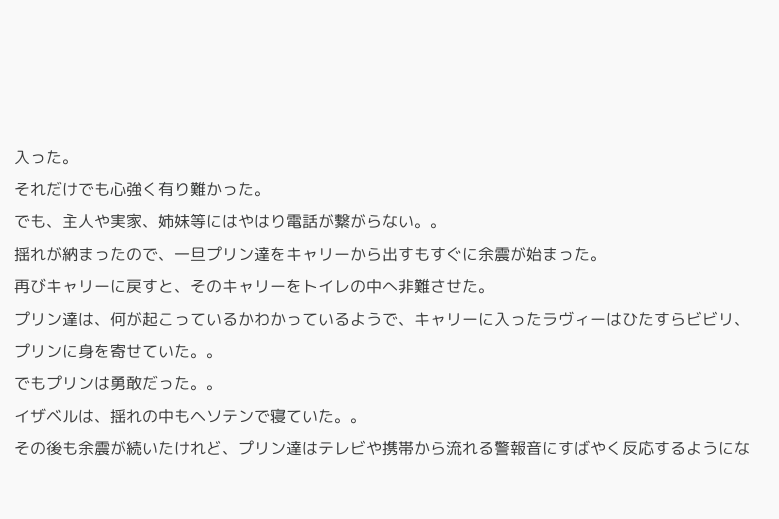入った。
それだけでも心強く有り難かった。
でも、主人や実家、姉妹等にはやはり電話が繋がらない。。
揺れが納まったので、一旦プリン達をキャリーから出すもすぐに余震が始まった。
再びキャリーに戻すと、そのキャリーをトイレの中へ非難させた。
プリン達は、何が起こっているかわかっているようで、キャリーに入ったラヴィーはひたすらビビリ、プリンに身を寄せていた。。
でもプリンは勇敢だった。。
イザベルは、揺れの中もヘソテンで寝ていた。。
その後も余震が続いたけれど、プリン達はテレビや携帯から流れる警報音にすばやく反応するようにな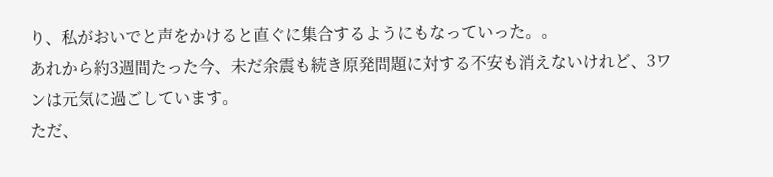り、私がおいでと声をかけると直ぐに集合するようにもなっていった。。
あれから約3週間たった今、未だ余震も続き原発問題に対する不安も消えないけれど、3ワンは元気に過ごしています。
ただ、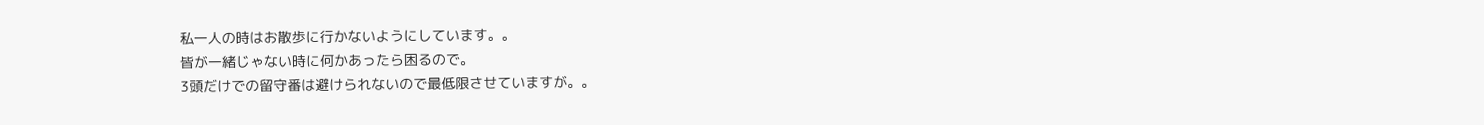私一人の時はお散歩に行かないようにしています。。
皆が一緒じゃない時に何かあったら困るので。
3頭だけでの留守番は避けられないので最低限させていますが。。